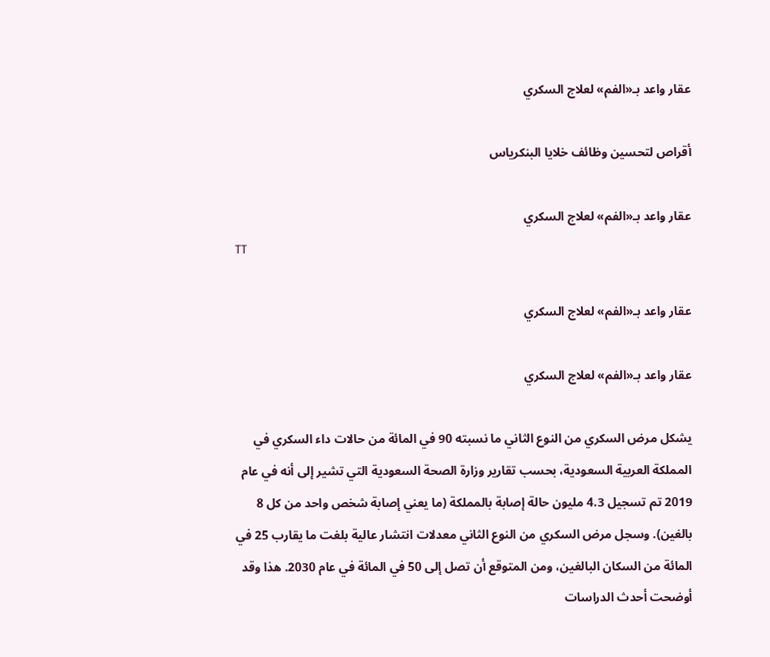عقار واعد بـ«الفم» لعلاج السكري

أقراص لتحسين وظائف خلايا البنكرياس

عقار واعد بـ«الفم» لعلاج السكري
TT

عقار واعد بـ«الفم» لعلاج السكري

عقار واعد بـ«الفم» لعلاج السكري

يشكل مرض السكري من النوع الثاني ما نسبته 90 في المائة من حالات داء السكري في المملكة العربية السعودية، بحسب تقارير وزارة الصحة السعودية التي تشير إلى أنه في عام 2019 تم تسجيل 4.3 مليون حالة إصابة بالمملكة (ما يعني إصابة شخص واحد من كل 8 بالغين). وسجل مرض السكري من النوع الثاني معدلات انتشار عالية بلغت ما يقارب 25 في المائة من السكان البالغين، ومن المتوقع أن تصل إلى 50 في المائة في عام 2030. هذا وقد أوضحت أحدث الدراسات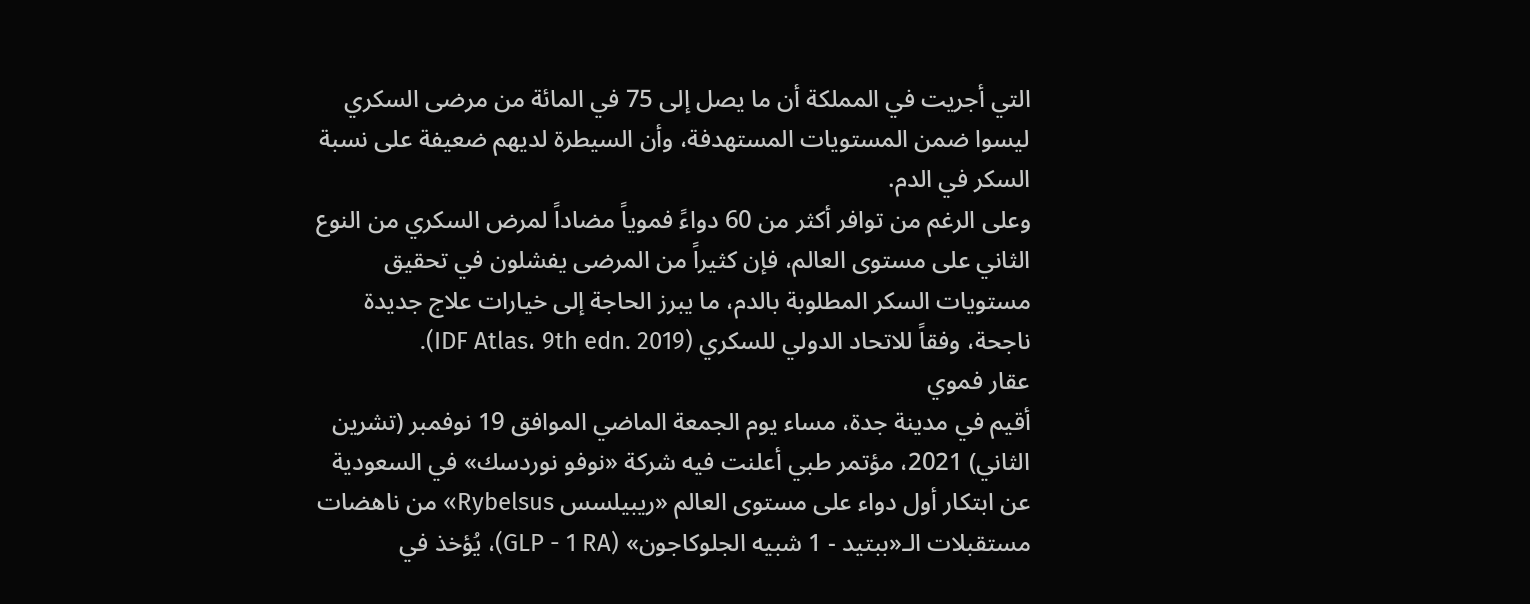التي أجريت في المملكة أن ما يصل إلى 75 في المائة من مرضى السكري ليسوا ضمن المستويات المستهدفة، وأن السيطرة لديهم ضعيفة على نسبة السكر في الدم.
وعلى الرغم من توافر أكثر من 60 دواءً فموياً مضاداً لمرض السكري من النوع الثاني على مستوى العالم، فإن كثيراً من المرضى يفشلون في تحقيق مستويات السكر المطلوبة بالدم، ما يبرز الحاجة إلى خيارات علاج جديدة ناجحة، وفقاً للاتحاد الدولي للسكري (IDF Atlas، 9th edn. 2019).
عقار فموي
أقيم في مدينة جدة، مساء يوم الجمعة الماضي الموافق 19 نوفمبر (تشرين الثاني) 2021، مؤتمر طبي أعلنت فيه شركة «نوفو نوردسك» في السعودية عن ابتكار أول دواء على مستوى العالم «ريبيلسس Rybelsus» من ناهضات مستقبلات الـ«ببتيد - 1 شبيه الجلوكاجون» (GLP - 1 RA)، يُؤخذ في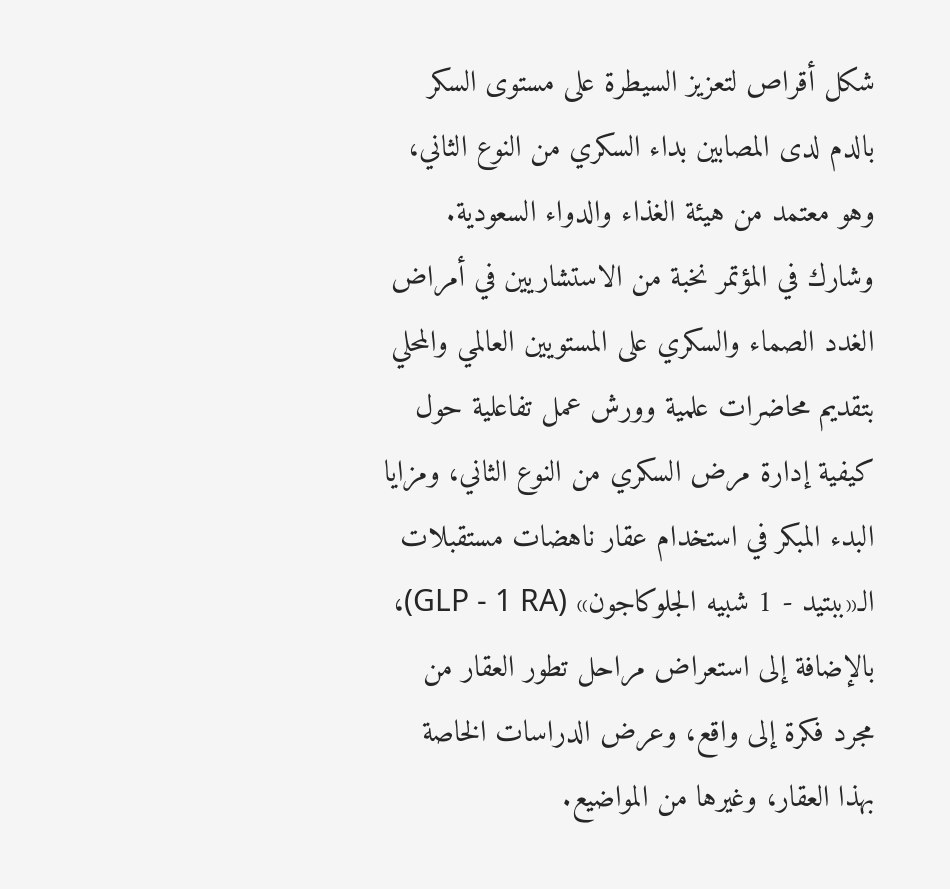شكل أقراص لتعزيز السيطرة على مستوى السكر بالدم لدى المصابين بداء السكري من النوع الثاني، وهو معتمد من هيئة الغذاء والدواء السعودية.
وشارك في المؤتمر نخبة من الاستشاريين في أمراض الغدد الصماء والسكري على المستويين العالمي والمحلي بتقديم محاضرات علمية وورش عمل تفاعلية حول كيفية إدارة مرض السكري من النوع الثاني، ومزايا البدء المبكر في استخدام عقار ناهضات مستقبلات الـ«ببتيد - 1 شبيه الجلوكاجون» (GLP - 1 RA)، بالإضافة إلى استعراض مراحل تطور العقار من مجرد فكرة إلى واقع، وعرض الدراسات الخاصة بهذا العقار، وغيرها من المواضيع.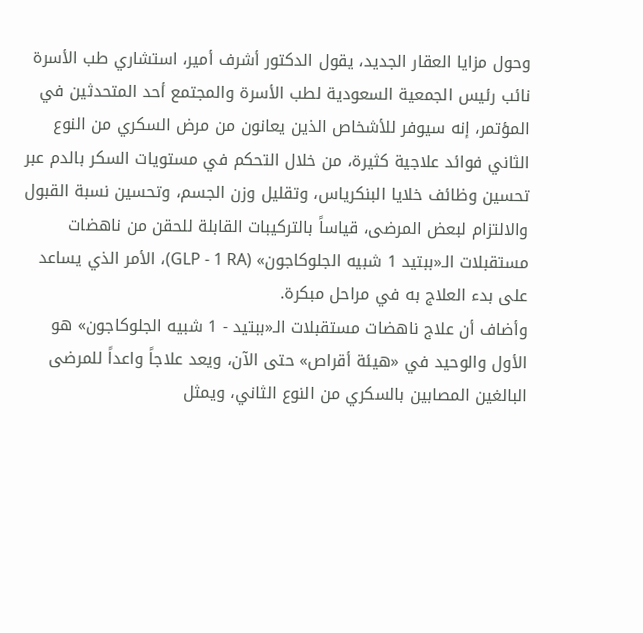وحول مزايا العقار الجديد، يقول الدكتور أشرف أمير، استشاري طب الأسرة نائب رئيس الجمعية السعودية لطب الأسرة والمجتمع أحد المتحدثين في المؤتمر، إنه سيوفر للأشخاص الذين يعانون من مرض السكري من النوع الثاني فوائد علاجية كثيرة، من خلال التحكم في مستويات السكر بالدم عبر تحسين وظائف خلايا البنكرياس، وتقليل وزن الجسم، وتحسين نسبة القبول والالتزام لبعض المرضى، قياساً بالتركيبات القابلة للحقن من ناهضات مستقبلات الـ«ببتيد 1 شبيه الجلوكاجون» (GLP - 1 RA)، الأمر الذي يساعد على بدء العلاج به في مراحل مبكرة.
وأضاف أن علاج ناهضات مستقبلات الـ«ببتيد - 1 شبيه الجلوكاجون» هو الأول والوحيد في «هيئة أقراص» حتى الآن، ويعد علاجاً واعداً للمرضى البالغين المصابين بالسكري من النوع الثاني، ويمثل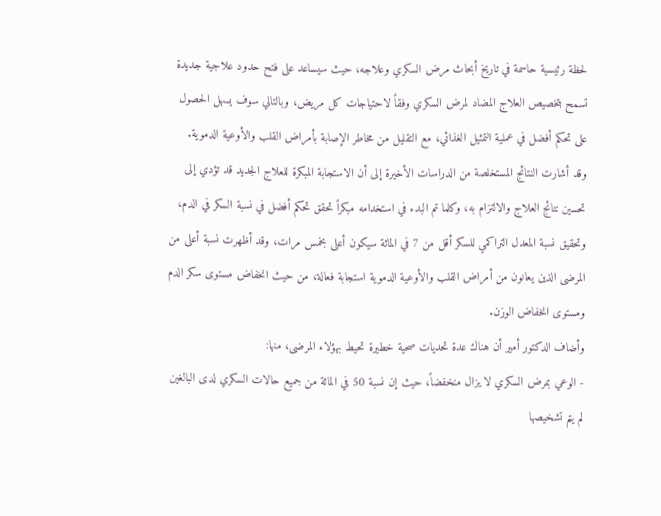لحظة رئيسية حاسمة في تاريخ أبحاث مرض السكري وعلاجه، حيث سيساعد على فتح حدود علاجية جديدة تسمح بتخصيص العلاج المضاد لمرض السكري وفقاً لاحتياجات كل مريض، وبالتالي سوف يسهل الحصول على تحكم أفضل في عملية التمثيل الغذائي، مع التقليل من مخاطر الإصابة بأمراض القلب والأوعية الدموية.
وقد أشارت النتائج المستخلصة من الدراسات الأخيرة إلى أن الاستجابة المبكرة للعلاج الجديد قد تؤدي إلى تحسين نتائج العلاج والالتزام به، وكلما تم البدء في استخدامه مبكراً تحقق تحكم أفضل في نسبة السكر في الدم، وتحقيق نسبة المعدل التراكمي للسكر أقل من 7 في المائة سيكون أعلى بخمس مرات، وقد أظهرت نسبة أعلى من المرضى الذين يعانون من أمراض القلب والأوعية الدموية استجابة فعالة، من حيث انخفاض مستوى سكر الدم ومستوى انخفاض الوزن.
وأضاف الدكتور أمير أن هناك عدة تحديات صحية خطيرة تحيط بهؤلاء المرضى، منها:
- الوعي بمرض السكري لا يزال منخفضاً، حيث إن نسبة 50 في المائة من جميع حالات السكري لدى البالغين لم يتم تشخيصها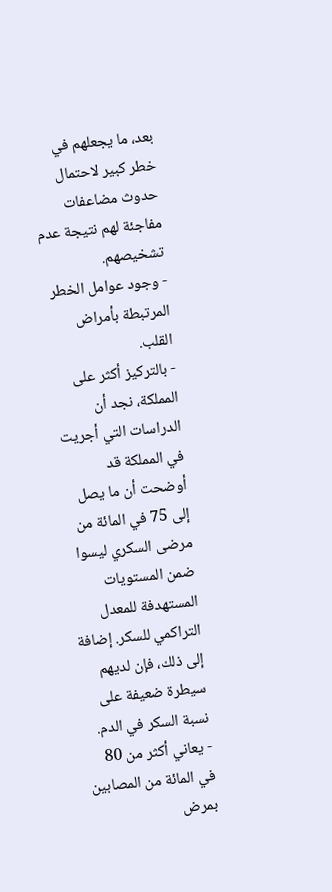بعد، ما يجعلهم في خطر كبير لاحتمال حدوث مضاعفات مفاجئة لهم نتيجة عدم تشخيصهم.
- وجود عوامل الخطر المرتبطة بأمراض القلب.
- بالتركيز أكثر على المملكة، نجد أن الدراسات التي أجريت في المملكة قد أوضحت أن ما يصل إلى 75 في المائة من مرضى السكري ليسوا ضمن المستويات المستهدفة للمعدل التراكمي للسكر. إضافة إلى ذلك، فإن لديهم سيطرة ضعيفة على نسبة السكر في الدم.
- يعاني أكثر من 80 في المائة من المصابين بمرض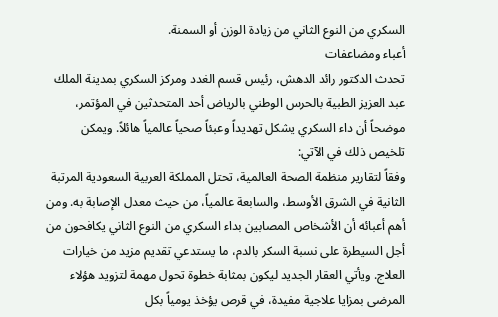السكري من النوع الثاني من زيادة الوزن أو السمنة.
أعباء ومضاعفات
تحدث الدكتور رائد الدهش، رئيس قسم الغدد ومركز السكري بمدينة الملك عبد العزيز الطبية بالحرس الوطني بالرياض أحد المتحدثين في المؤتمر، موضحاً أن داء السكري يشكل تهديداً وعبئاً صحياً عالمياً هائلاً. ويمكن تلخيص ذلك في الآتي:
وفقاً لتقارير منظمة الصحة العالمية، تحتل المملكة العربية السعودية المرتبة الثانية في الشرق الأوسط، والسابعة عالمياً، من حيث معدل الإصابة به. ومن أهم أعبائه أن الأشخاص المصابين بداء السكري من النوع الثاني يكافحون من أجل السيطرة على نسبة السكر بالدم، ما يستدعي تقديم مزيد من خيارات العلاج. ويأتي العقار الجديد ليكون بمثابة خطوة تحول مهمة لتزويد هؤلاء المرضى بمزايا علاجية مفيدة، في قرص يؤخذ يومياً بكل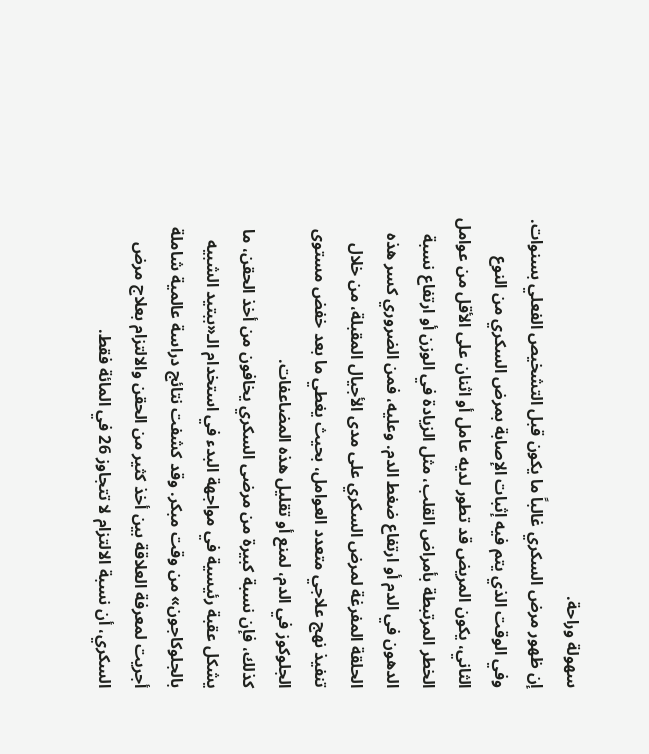سهولة وراحة.
إن ظهور مرض السكري غالباً ما يكون قبل التشخيص الفعلي بسنوات. وفي الوقت الذي يتم فيه إثبات الإصابة بمرض السكري من النوع الثاني، يكون المريض قد تطور لديه عامل أو اثنان على الأقل من عوامل الخطر المرتبطة بأمراض القلب، مثل الزيادة في الوزن أو ارتفاع نسبة الدهون في الدم أو ارتفاع ضغط الدم. وعليه، فمن الضروري كسر هذه الحلقة المفرغة لمرض السكري على مدى الأجيال المقبلة، من خلال تنفيذ نهج علاجي متعدد العوامل، بحيث يغطي ما بعد خفض مستوى الجلوكوز في الدم، لمنع أو تقليل هذه المضاعفات.
كذلك، فإن نسبة كبيرة من مرضى السكري يخافون من أخذ الحقن، ما يشكل عقبة رئيسية في مواجهة البدء في استخدام الـ«ببتيد الشبيه بالجلوكاجون» من وقت مبكر. وقد كشفت نتائج دراسة عالمية شاملة أجريت لمعرفة العلاقة بين أخذ كثير من الحقن والالتزام بعلاج مرض السكري، أن نسبة الالتزام لا تتجاوز 26 في المائة فقط.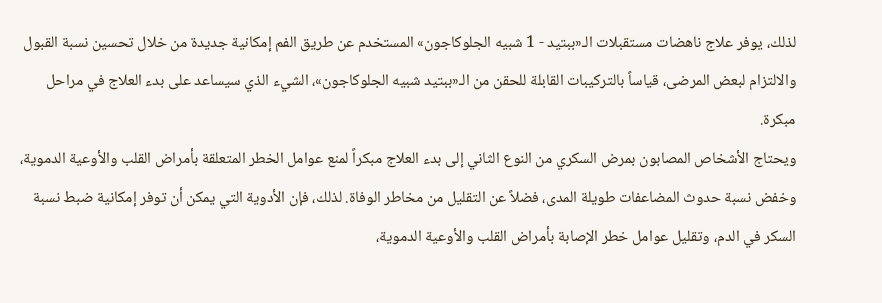لذلك، يوفر علاج ناهضات مستقبلات الـ«ببتيد - 1 شبيه الجلوكاجون» المستخدم عن طريق الفم إمكانية جديدة من خلال تحسين نسبة القبول والالتزام لبعض المرضى، قياساً بالتركيبات القابلة للحقن من الـ«ببتيد شبيه الجلوكاجون»، الشيء الذي سيساعد على بدء العلاج في مراحل مبكرة.
ويحتاج الأشخاص المصابون بمرض السكري من النوع الثاني إلى بدء العلاج مبكراً لمنع عوامل الخطر المتعلقة بأمراض القلب والأوعية الدموية، وخفض نسبة حدوث المضاعفات طويلة المدى، فضلاً عن التقليل من مخاطر الوفاة. لذلك، فإن الأدوية التي يمكن أن توفر إمكانية ضبط نسبة السكر في الدم، وتقليل عوامل خطر الإصابة بأمراض القلب والأوعية الدموية،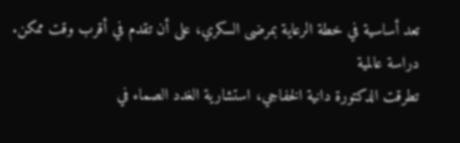تعد أساسية في خطة الرعاية بمرضى السكري، على أن تقدم في أقرب وقت ممكن.
دراسة عالمية
تطرقت الدكتورة دانية الخفاجي، استشارية الغدد الصماء في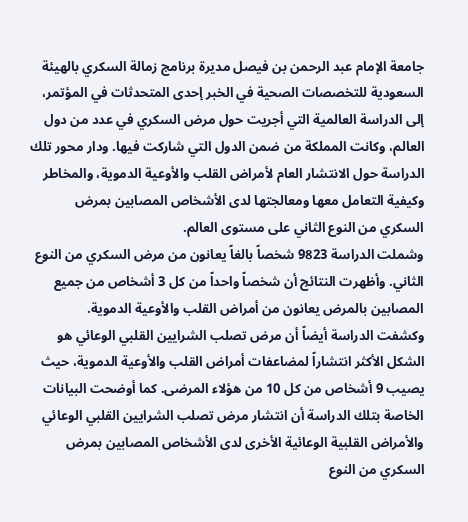جامعة الإمام عبد الرحمن بن فيصل مديرة برنامج زمالة السكري بالهيئة السعودية للتخصصات الصحية في الخبر إحدى المتحدثات في المؤتمر، إلى الدراسة العالمية التي أجريت حول مرض السكري في عدد من دول العالم، وكانت المملكة من ضمن الدول التي شاركت فيها. ودار محور تلك الدراسة حول الانتشار العام لأمراض القلب والأوعية الدموية، والمخاطر وكيفية التعامل معها ومعالجتها لدى الأشخاص المصابين بمرض السكري من النوع الثاني على مستوى العالم.
وشملت الدراسة 9823 شخصاً بالغاً يعانون من مرض السكري من النوع الثاني. وأظهرت النتائج أن شخصاً واحداً من كل 3 أشخاص من جميع المصابين بالمرض يعانون من أمراض القلب والأوعية الدموية.
وكشفت الدراسة أيضاً أن مرض تصلب الشرايين القلبي الوعائي هو الشكل الأكثر انتشاراً لمضاعفات أمراض القلب والأوعية الدموية، حيث يصيب 9 أشخاص من كل 10 من هؤلاء المرضى. كما أوضحت البيانات الخاصة بتلك الدراسة أن انتشار مرض تصلب الشرايين القلبي الوعائي والأمراض القلبية الوعائية الأخرى لدى الأشخاص المصابين بمرض السكري من النوع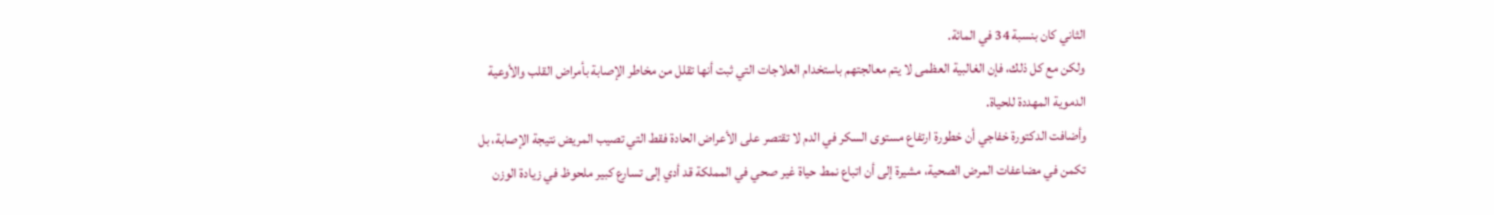الثاني كان بنسبة 34 في المائة.
ولكن مع كل ذلك، فإن الغالبية العظمى لا يتم معالجتهم باستخدام العلاجات التي ثبت أنها تقلل من مخاطر الإصابة بأمراض القلب والأوعية الدموية المهددة للحياة.
وأضافت الدكتورة خفاجي أن خطورة ارتفاع مستوى السكر في الدم لا تقتصر على الأعراض الحادة فقط التي تصيب المريض نتيجة الإصابة، بل تكمن في مضاعفات المرض الصحية، مشيرة إلى أن اتباع نمط حياة غير صحي في المملكة قد أدي إلى تسارع كبير ملحوظ في زيادة الوزن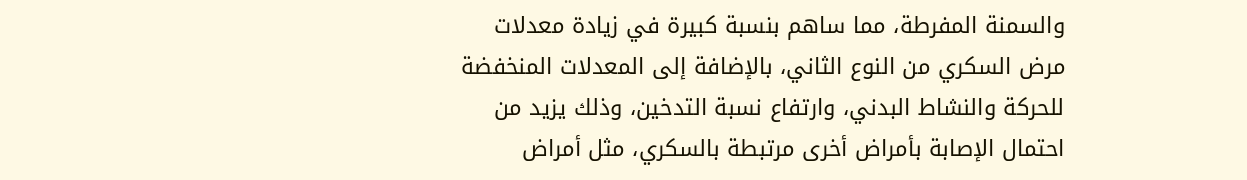والسمنة المفرطة، مما ساهم بنسبة كبيرة في زيادة معدلات مرض السكري من النوع الثاني، بالإضافة إلى المعدلات المنخفضة للحركة والنشاط البدني، وارتفاع نسبة التدخين، وذلك يزيد من احتمال الإصابة بأمراض أخرى مرتبطة بالسكري، مثل أمراض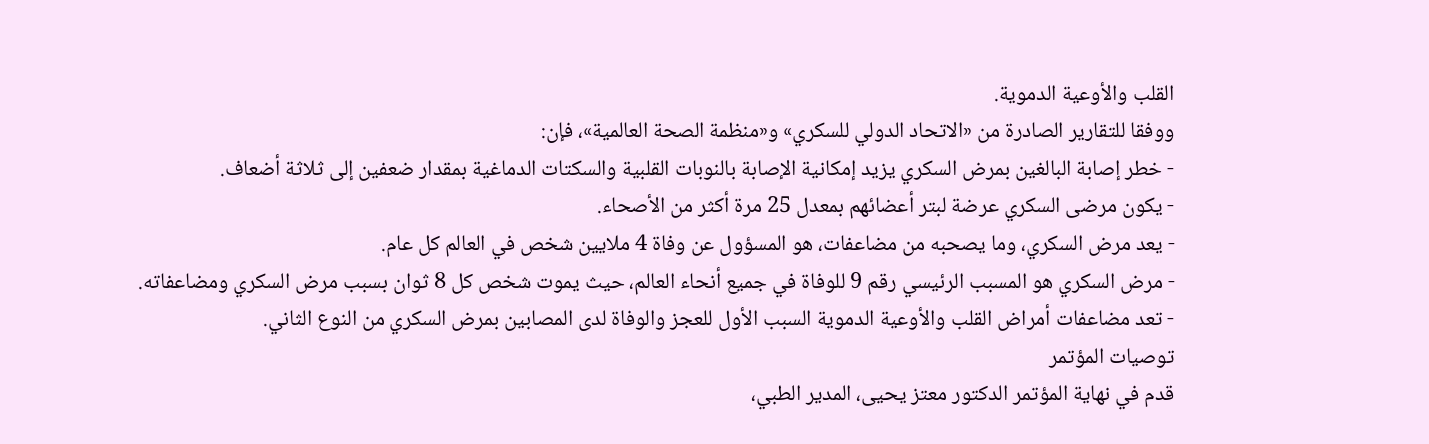القلب والأوعية الدموية.
ووفقا للتقارير الصادرة من «الاتحاد الدولي للسكري» و«منظمة الصحة العالمية»، فإن:
- خطر إصابة البالغين بمرض السكري يزيد إمكانية الإصابة بالنوبات القلبية والسكتات الدماغية بمقدار ضعفين إلى ثلاثة أضعاف.
- يكون مرضى السكري عرضة لبتر أعضائهم بمعدل 25 مرة أكثر من الأصحاء.
- يعد مرض السكري، وما يصحبه من مضاعفات، هو المسؤول عن وفاة 4 ملايين شخص في العالم كل عام.
- مرض السكري هو المسبب الرئيسي رقم 9 للوفاة في جميع أنحاء العالم، حيث يموت شخص كل 8 ثوان بسبب مرض السكري ومضاعفاته.
- تعد مضاعفات أمراض القلب والأوعية الدموية السبب الأول للعجز والوفاة لدى المصابين بمرض السكري من النوع الثاني.
توصيات المؤتمر
قدم في نهاية المؤتمر الدكتور معتز يحيى، المدير الطبي،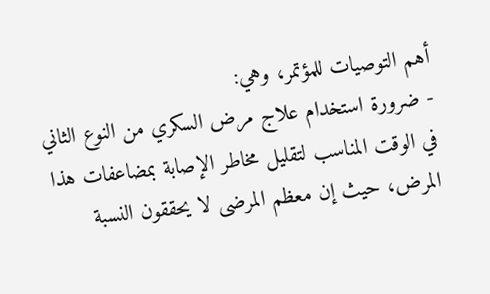أهم التوصيات للمؤتمر، وهي:
- ضرورة استخدام علاج مرض السكري من النوع الثاني في الوقت المناسب لتقليل مخاطر الإصابة بمضاعفات هذا المرض، حيث إن معظم المرضى لا يحققون النسبة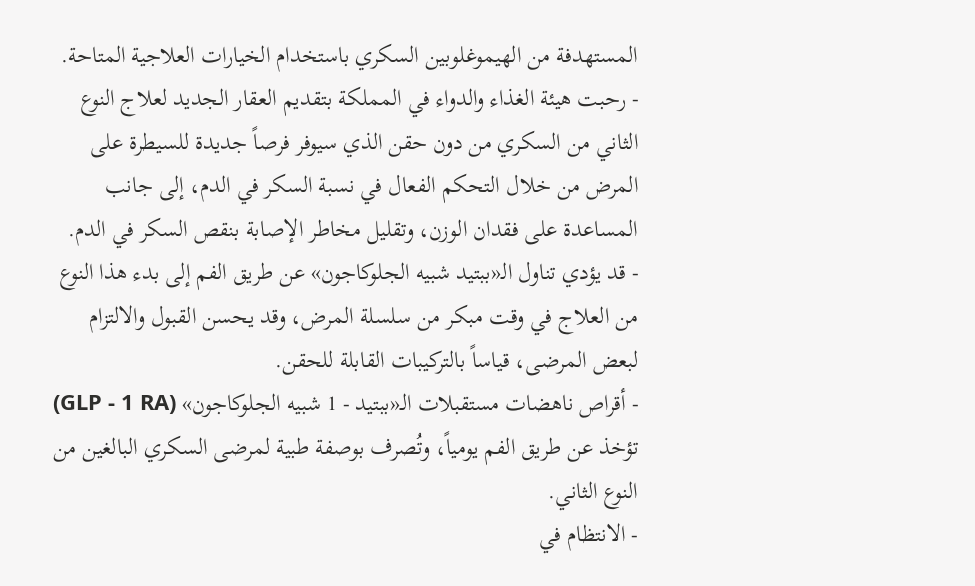المستهدفة من الهيموغلوبين السكري باستخدام الخيارات العلاجية المتاحة.
- رحبت هيئة الغذاء والدواء في المملكة بتقديم العقار الجديد لعلاج النوع الثاني من السكري من دون حقن الذي سيوفر فرصاً جديدة للسيطرة على المرض من خلال التحكم الفعال في نسبة السكر في الدم، إلى جانب المساعدة على فقدان الوزن، وتقليل مخاطر الإصابة بنقص السكر في الدم.
- قد يؤدي تناول الـ«ببتيد شبيه الجلوكاجون» عن طريق الفم إلى بدء هذا النوع من العلاج في وقت مبكر من سلسلة المرض، وقد يحسن القبول والالتزام لبعض المرضى، قياساً بالتركيبات القابلة للحقن.
- أقراص ناهضات مستقبلات الـ«ببتيد - 1 شبيه الجلوكاجون» (GLP - 1 RA) تؤخذ عن طريق الفم يومياً، وتُصرف بوصفة طبية لمرضى السكري البالغين من النوع الثاني.
- الانتظام في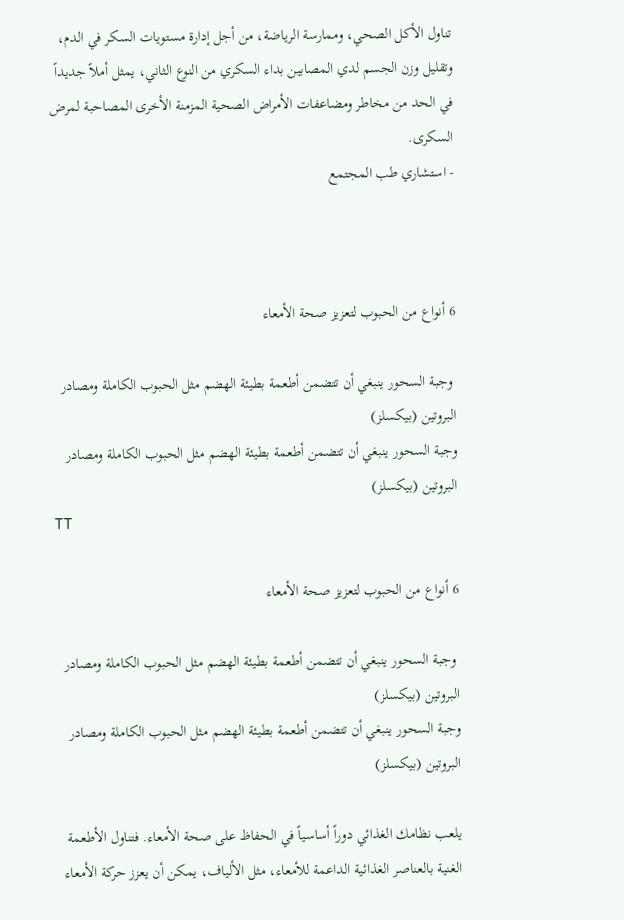تناول الأكل الصحي، وممارسة الرياضة، من أجل إدارة مستويات السكر في الدم، وتقليل وزن الجسم لدي المصابين بداء السكري من النوع الثاني، يمثل أملاً جديداً في الحد من مخاطر ومضاعفات الأمراض الصحية المزمنة الأخرى المصاحبة لمرض السكرى.
- استشاري طب المجتمع



6 أنواع من الحبوب لتعزيز صحة الأمعاء

 وجبة السحور ينبغي أن تتضمن أطعمة بطيئة الهضم مثل الحبوب الكاملة ومصادر البروتين (بيكسلز)
وجبة السحور ينبغي أن تتضمن أطعمة بطيئة الهضم مثل الحبوب الكاملة ومصادر البروتين (بيكسلز)
TT

6 أنواع من الحبوب لتعزيز صحة الأمعاء

 وجبة السحور ينبغي أن تتضمن أطعمة بطيئة الهضم مثل الحبوب الكاملة ومصادر البروتين (بيكسلز)
وجبة السحور ينبغي أن تتضمن أطعمة بطيئة الهضم مثل الحبوب الكاملة ومصادر البروتين (بيكسلز)

يلعب نظامك الغذائي دوراً أساسياً في الحفاظ على صحة الأمعاء. فتناول الأطعمة الغنية بالعناصر الغذائية الداعمة للأمعاء، مثل الألياف، يمكن أن يعزز حركة الأمعاء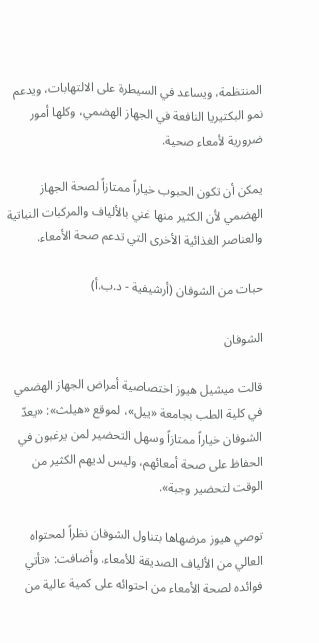المنتظمة، ويساعد في السيطرة على الالتهابات، ويدعم نمو البكتيريا النافعة في الجهاز الهضمي، وكلها أمور ضرورية لأمعاء صحية.

يمكن أن تكون الحبوب خياراً ممتازاً لصحة الجهاز الهضمي لأن الكثير منها غني بالألياف والمركبات النباتية والعناصر الغذائية الأخرى التي تدعم صحة الأمعاء.

حبات من الشوفان (أرشيفية - د.ب.أ)

الشوفان

قالت ميشيل هيوز اختصاصية أمراض الجهاز الهضمي في كلية الطب بجامعة «ييل»، لموقع «هيلث»: «يعدّ الشوفان خياراً ممتازاً وسهل التحضير لمن يرغبون في الحفاظ على صحة أمعائهم، وليس لديهم الكثير من الوقت لتحضير وجبة».

توصي هيوز مرضهاها بتناول الشوفان نظراً لمحتواه العالي من الألياف الصديقة للأمعاء. وأضافت: «تأتي فوائده لصحة الأمعاء من احتوائه على كمية عالية من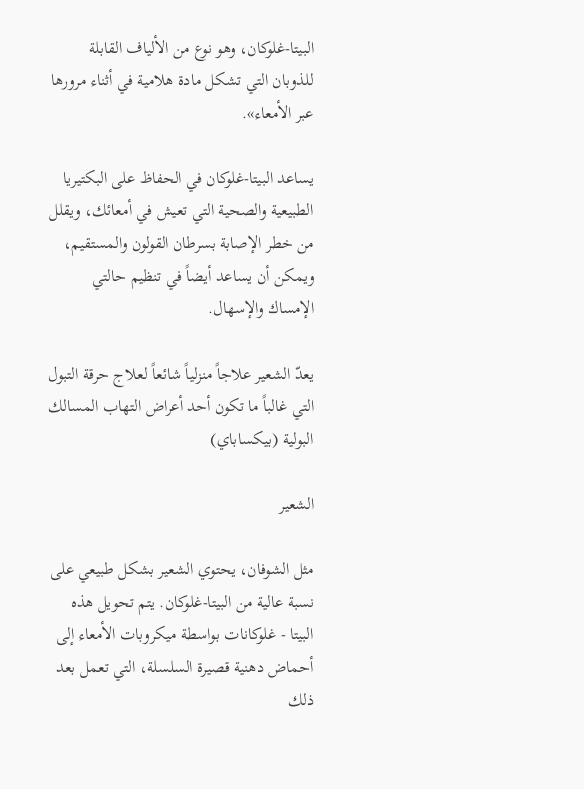البيتا-غلوكان، وهو نوع من الألياف القابلة للذوبان التي تشكل مادة هلامية في أثناء مرورها عبر الأمعاء».

يساعد البيتا-غلوكان في الحفاظ على البكتيريا الطبيعية والصحية التي تعيش في أمعائك، ويقلل من خطر الإصابة بسرطان القولون والمستقيم، ويمكن أن يساعد أيضاً في تنظيم حالتي الإمساك والإسهال.

يعدّ الشعير علاجاً منزلياً شائعاً لعلاج حرقة التبول التي غالباً ما تكون أحد أعراض التهاب المسالك البولية (بيكساباي)

الشعير

مثل الشوفان، يحتوي الشعير بشكل طبيعي على نسبة عالية من البيتا-غلوكان. يتم تحويل هذه البيتا - غلوكانات بواسطة ميكروبات الأمعاء إلى أحماض دهنية قصيرة السلسلة، التي تعمل بعد ذلك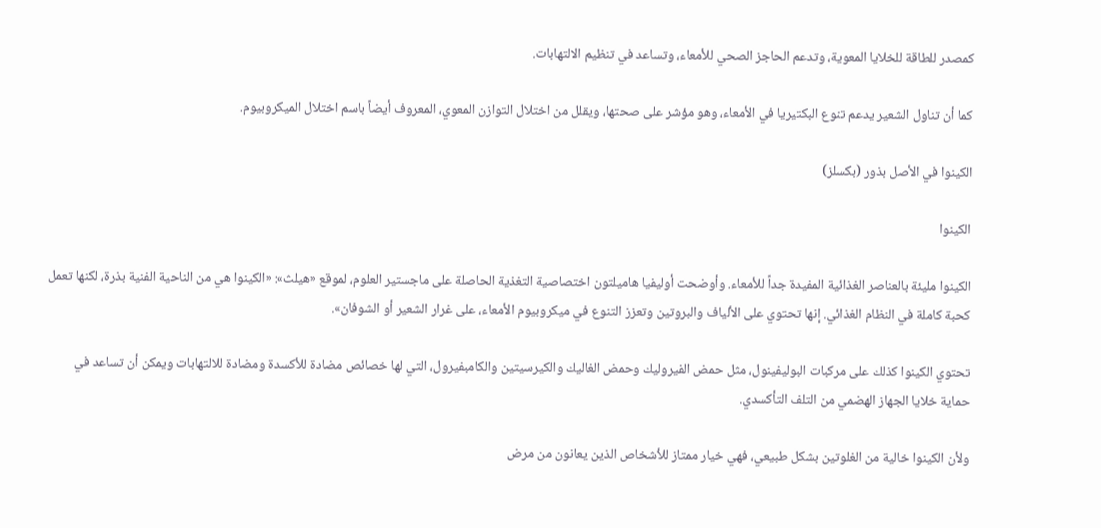كمصدر للطاقة للخلايا المعوية، وتدعم الحاجز الصحي للأمعاء، وتساعد في تنظيم الالتهابات.

كما أن تناول الشعير يدعم تنوع البكتيريا في الأمعاء، وهو مؤشر على صحتها، ويقلل من اختلال التوازن المعوي، المعروف أيضاً باسم اختلال الميكروبيوم.

الكينوا في الأصل بذور (بكسلز)

الكينوا

الكينوا مليئة بالعناصر الغذائية المفيدة جداً للأمعاء. وأوضحت أوليفيا هاميلتون اختصاصية التغذية الحاصلة على ماجستير العلوم، لموقع «هيلث»: «الكينوا هي من الناحية الفنية بذرة، لكنها تعمل كحبة كاملة في النظام الغذائي. إنها تحتوي على الألياف والبروتين وتعزز التنوع في ميكروبيوم الأمعاء، على غرار الشعير أو الشوفان».

تحتوي الكينوا كذلك على مركبات البوليفينول، مثل حمض الفيروليك وحمض الغاليك والكيرسيتين والكامبفيرول، التي لها خصائص مضادة للأكسدة ومضادة للالتهابات ويمكن أن تساعد في حماية خلايا الجهاز الهضمي من التلف التأكسدي.

ولأن الكينوا خالية من الغلوتين بشكل طبيعي، فهي خيار ممتاز للأشخاص الذين يعانون من مرض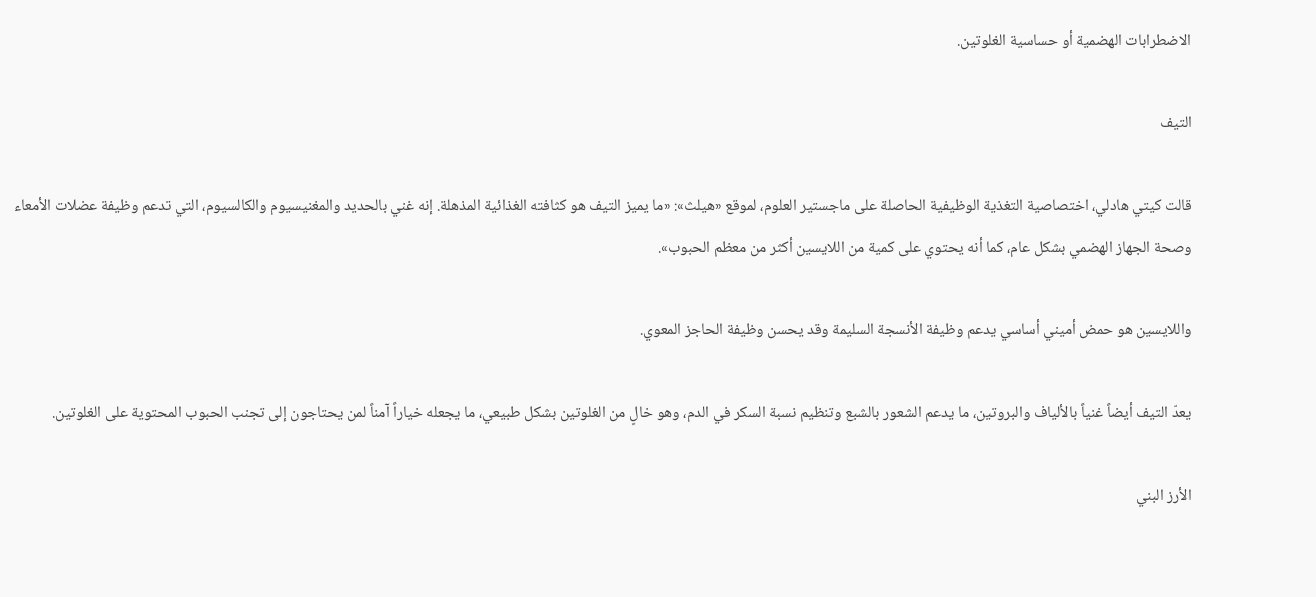الاضطرابات الهضمية أو حساسية الغلوتين.

التيف

قالت كيتي هادلي، اختصاصية التغذية الوظيفية الحاصلة على ماجستير العلوم، لموقع «هيلث»: «ما يميز التيف هو كثافته الغذائية المذهلة. إنه غني بالحديد والمغنيسيوم والكالسيوم، التي تدعم وظيفة عضلات الأمعاء وصحة الجهاز الهضمي بشكل عام، كما أنه يحتوي على كمية من اللايسين أكثر من معظم الحبوب».

واللايسين هو حمض أميني أساسي يدعم وظيفة الأنسجة السليمة وقد يحسن وظيفة الحاجز المعوي.

يعدّ التيف أيضاً غنياً بالألياف والبروتين، ما يدعم الشعور بالشبع وتنظيم نسبة السكر في الدم، وهو خالٍ من الغلوتين بشكل طبيعي، ما يجعله خياراً آمناً لمن يحتاجون إلى تجنب الحبوب المحتوية على الغلوتين.

الأرز البني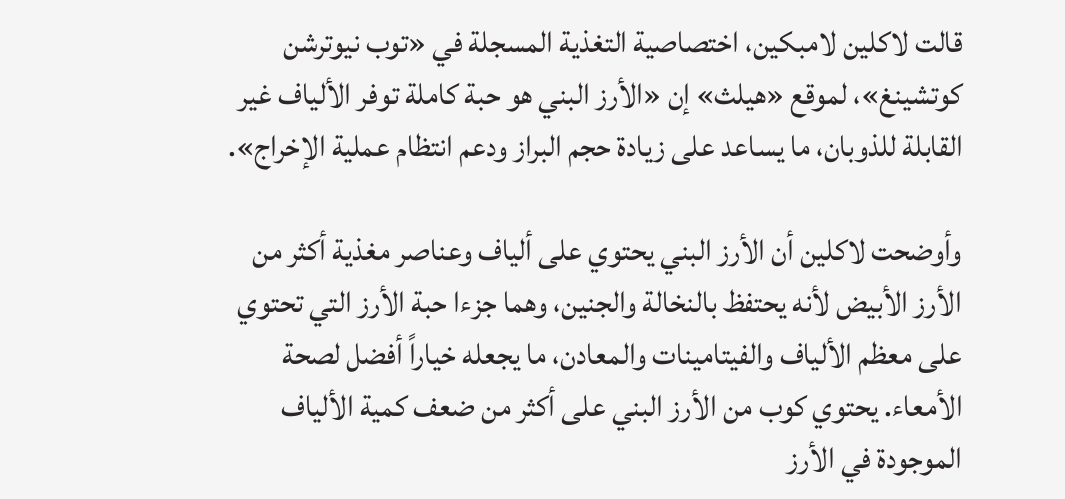قالت لاكلين لامبكين، اختصاصية التغذية المسجلة في «توب نيوترشن كوتشينغ»، لموقع «هيلث» إن «الأرز البني هو حبة كاملة توفر الألياف غير القابلة للذوبان، ما يساعد على زيادة حجم البراز ودعم انتظام عملية الإخراج».

وأوضحت لاكلين أن الأرز البني يحتوي على ألياف وعناصر مغذية أكثر من الأرز الأبيض لأنه يحتفظ بالنخالة والجنين، وهما جزءا حبة الأرز التي تحتوي على معظم الألياف والفيتامينات والمعادن، ما يجعله خياراً أفضل لصحة الأمعاء. يحتوي كوب من الأرز البني على أكثر من ضعف كمية الألياف الموجودة في الأرز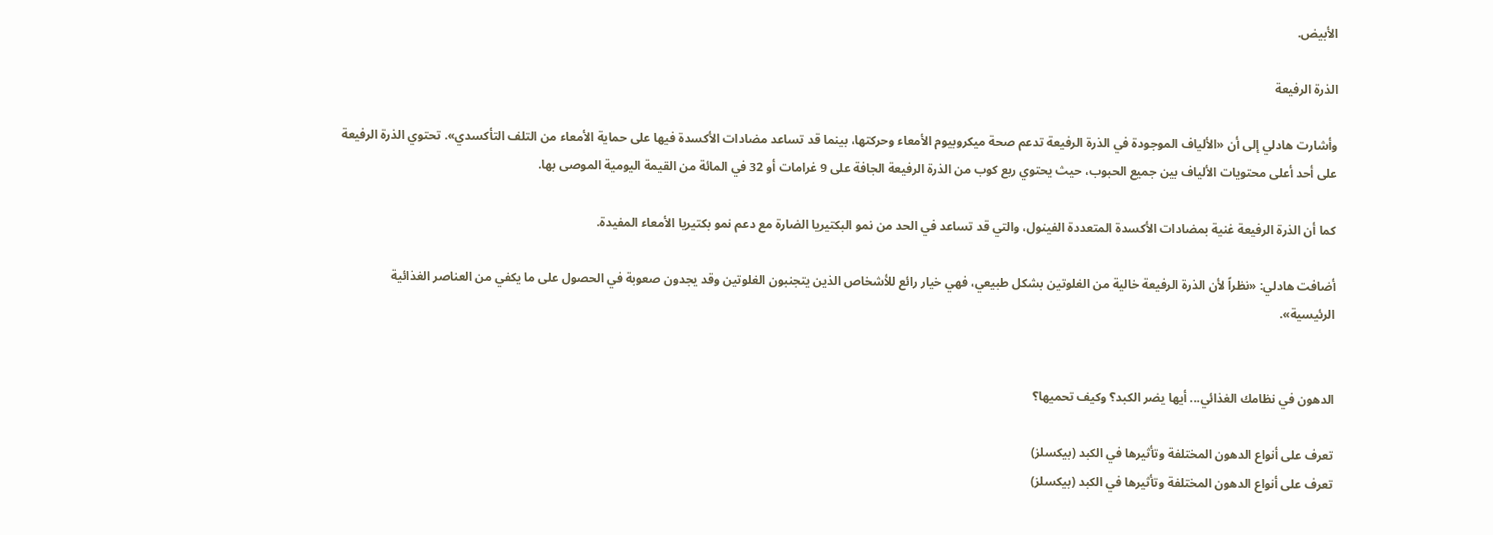الأبيض.

الذرة الرفيعة

وأشارت هادلي إلى أن «الألياف الموجودة في الذرة الرفيعة تدعم صحة ميكروبيوم الأمعاء وحركتها، بينما قد تساعد مضادات الأكسدة فيها على حماية الأمعاء من التلف التأكسدي». تحتوي الذرة الرفيعة على أحد أعلى محتويات الألياف بين جميع الحبوب، حيث يحتوي ربع كوب من الذرة الرفيعة الجافة على 9 غرامات أو 32 في المائة من القيمة اليومية الموصى بها.

كما أن الذرة الرفيعة غنية بمضادات الأكسدة المتعددة الفينول، والتي قد تساعد في الحد من نمو البكتيريا الضارة مع دعم نمو بكتيريا الأمعاء المفيدة.

أضافت هادلي: «نظراً لأن الذرة الرفيعة خالية من الغلوتين بشكل طبيعي، فهي خيار رائع للأشخاص الذين يتجنبون الغلوتين وقد يجدون صعوبة في الحصول على ما يكفي من العناصر الغذائية الرئيسية».


الدهون في نظامك الغذائي... أيها يضر الكبد؟ وكيف تحميها؟

تعرف على أنواع الدهون المختلفة وتأثيرها في الكبد (بيكسلز)
تعرف على أنواع الدهون المختلفة وتأثيرها في الكبد (بيكسلز)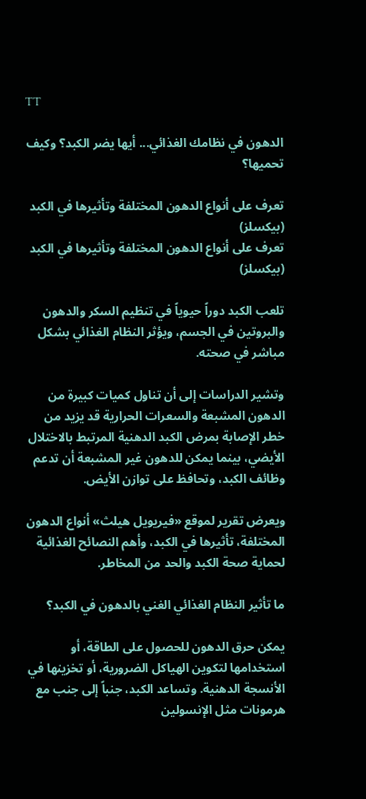TT

الدهون في نظامك الغذائي... أيها يضر الكبد؟ وكيف تحميها؟

تعرف على أنواع الدهون المختلفة وتأثيرها في الكبد (بيكسلز)
تعرف على أنواع الدهون المختلفة وتأثيرها في الكبد (بيكسلز)

تلعب الكبد دوراً حيوياً في تنظيم السكر والدهون والبروتين في الجسم، ويؤثر النظام الغذائي بشكل مباشر في صحته.

وتشير الدراسات إلى أن تناول كميات كبيرة من الدهون المشبعة والسعرات الحرارية قد يزيد من خطر الإصابة بمرض الكبد الدهنية المرتبط بالاختلال الأيضي، بينما يمكن للدهون غير المشبعة أن تدعم وظائف الكبد، وتحافظ على توازن الأيض.

ويعرض تقرير لموقع «فيريويل هيلث» أنواع الدهون المختلفة، تأثيرها في الكبد، وأهم النصائح الغذائية لحماية صحة الكبد والحد من المخاطر.

ما تأثير النظام الغذائي الغني بالدهون في الكبد؟

يمكن حرق الدهون للحصول على الطاقة، أو استخدامها لتكوين الهياكل الضرورية، أو تخزينها في الأنسجة الدهنية. وتساعد الكبد، جنباً إلى جنب مع هرمونات مثل الإنسولين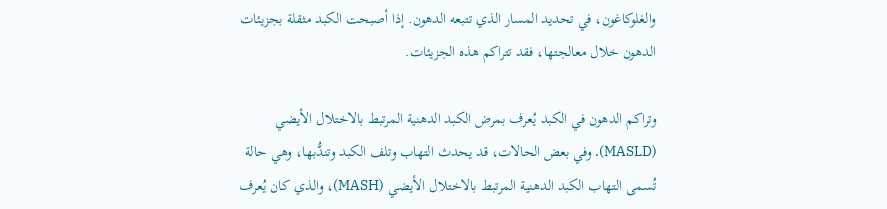والغلوكاغون، في تحديد المسار الذي تتبعه الدهون. إذا أصبحت الكبد مثقلة بجزيئات الدهون خلال معالجتها، فقد تتراكم هذه الجزيئات.

وتراكم الدهون في الكبد يُعرف بمرض الكبد الدهنية المرتبط بالاختلال الأيضي (MASLD). وفي بعض الحالات، قد يحدث التهاب وتلف الكبد وتندُّبها، وهي حالة تُسمى التهاب الكبد الدهنية المرتبط بالاختلال الأيضي (MASH)، والذي كان يُعرف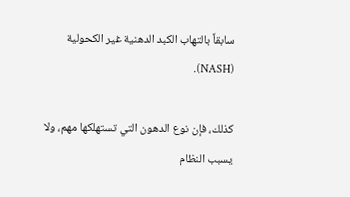سابقاً بالتهاب الكبد الدهنية غير الكحولية (NASH).

كذلك، فإن نوع الدهون التي تستهلكها مهم، ولا يسبب النظام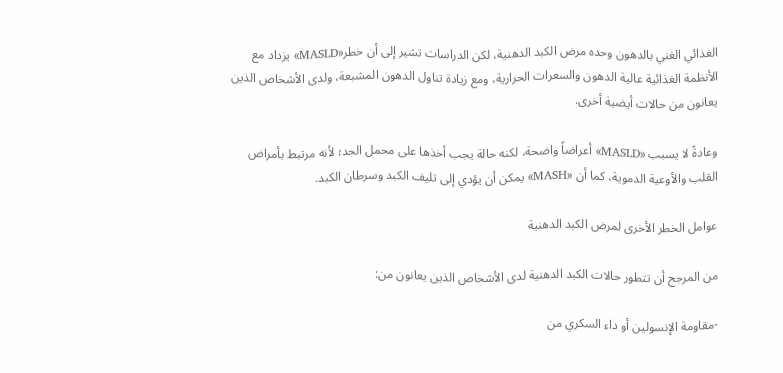الغذائي الغني بالدهون وحده مرض الكبد الدهنية، لكن الدراسات تشير إلى أن خطر«MASLD» يزداد مع الأنظمة الغذائية عالية الدهون والسعرات الحرارية، ومع زيادة تناول الدهون المشبعة، ولدى الأشخاص الذين يعانون من حالات أيضية أخرى.

وعادةً لا يسبب «MASLD» أعراضاً واضحة، لكنه حالة يجب أخذها على محمل الجد؛ لأنه مرتبط بأمراض القلب والأوعية الدموية، كما أن «MASH» يمكن أن يؤدي إلى تليف الكبد وسرطان الكبد.

عوامل الخطر الأخرى لمرض الكبد الدهنية

من المرجح أن تتطور حالات الكبد الدهنية لدى الأشخاص الذين يعانون من:

-مقاومة الإنسولين أو داء السكري من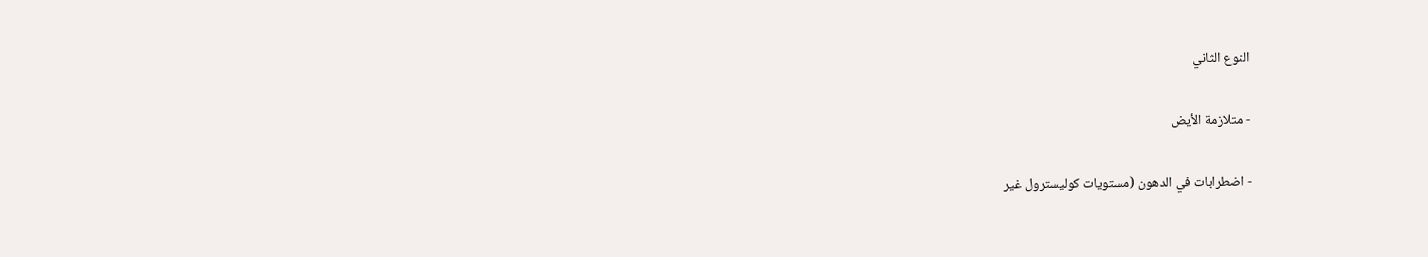النوع الثاني

- متلازمة الأيض

- اضطرابات في الدهون (مستويات كوليسترول غير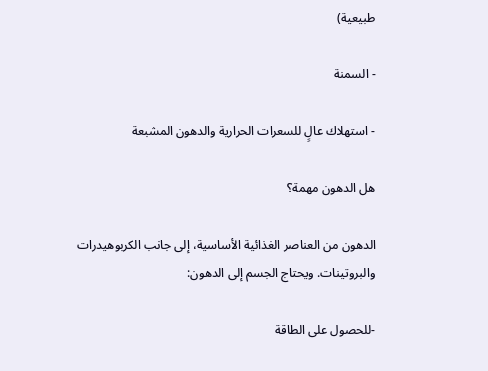طبيعية)

- السمنة

- استهلاك عالٍ للسعرات الحرارية والدهون المشبعة

هل الدهون مهمة؟

الدهون من العناصر الغذائية الأساسية، إلى جانب الكربوهيدرات والبروتينات. ويحتاج الجسم إلى الدهون:

-للحصول على الطاقة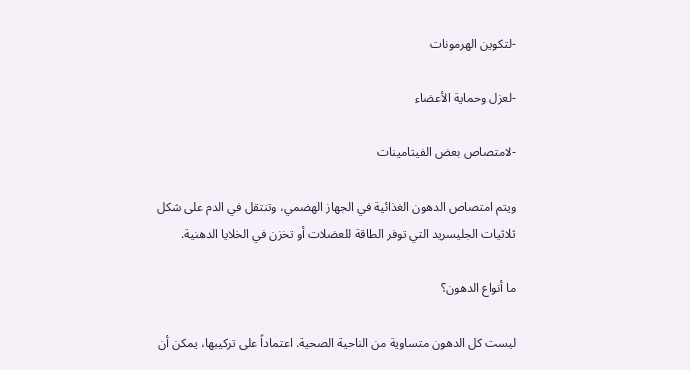-لتكوين الهرمونات

-لعزل وحماية الأعضاء

-لامتصاص بعض الفيتامينات

ويتم امتصاص الدهون الغذائية في الجهاز الهضمي، وتنتقل في الدم على شكل ثلاثيات الجليسريد التي توفر الطاقة للعضلات أو تخزن في الخلايا الدهنية.

ما أنواع الدهون؟

ليست كل الدهون متساوية من الناحية الصحية. اعتماداً على تركيبها، يمكن أن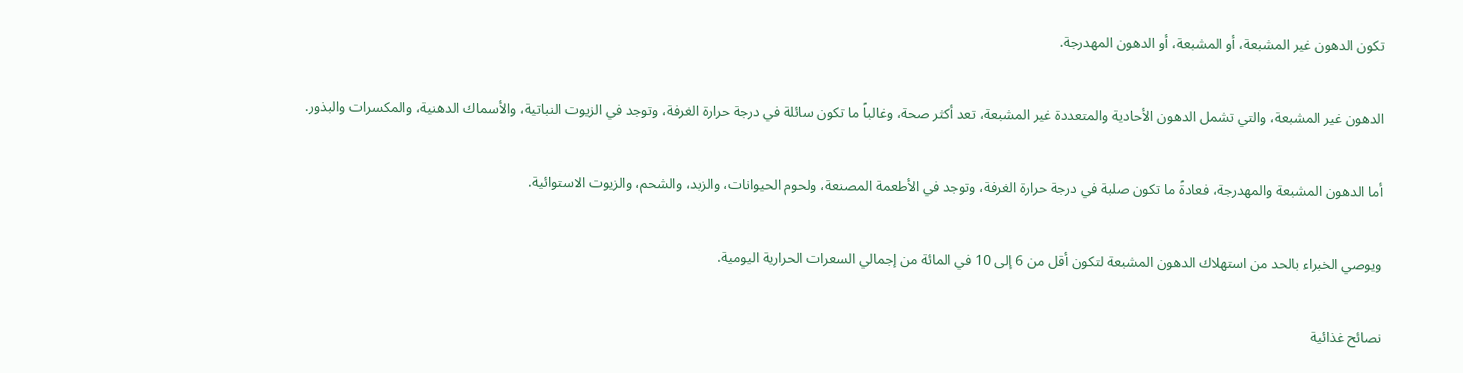تكون الدهون غير المشبعة، أو المشبعة، أو الدهون المهدرجة.

الدهون غير المشبعة، والتي تشمل الدهون الأحادية والمتعددة غير المشبعة، تعد أكثر صحة، وغالباً ما تكون سائلة في درجة حرارة الغرفة، وتوجد في الزيوت النباتية، والأسماك الدهنية، والمكسرات والبذور.

أما الدهون المشبعة والمهدرجة، فعادةً ما تكون صلبة في درجة حرارة الغرفة، وتوجد في الأطعمة المصنعة، ولحوم الحيوانات، والزبد، والشحم، والزيوت الاستوائية.

ويوصي الخبراء بالحد من استهلاك الدهون المشبعة لتكون أقل من 6 إلى 10 في المائة من إجمالي السعرات الحرارية اليومية.

نصائح غذائية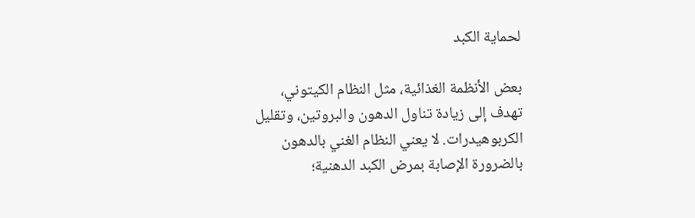لحماية الكبد

بعض الأنظمة الغذائية، مثل النظام الكيتوني، تهدف إلى زيادة تناول الدهون والبروتين، وتقليل الكربوهيدرات. لا يعني النظام الغني بالدهون بالضرورة الإصابة بمرض الكبد الدهنية؛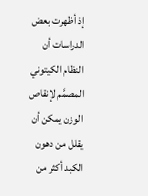إذ أظهرت بعض الدراسات أن النظام الكيتوني المصمَّم لإنقاص الوزن يمكن أن يقلل من دهون الكبد أكثر من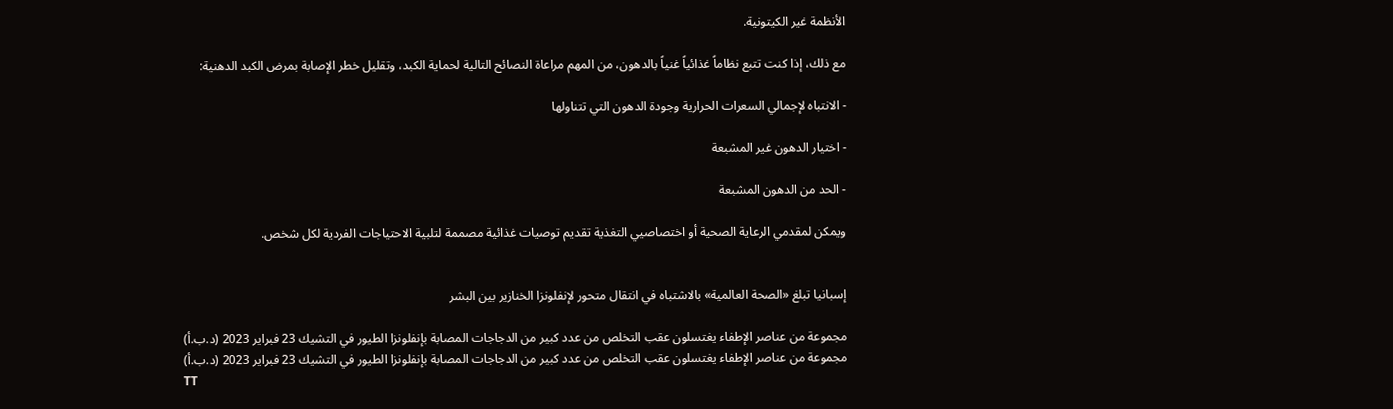الأنظمة غير الكيتونية.

مع ذلك، إذا كنت تتبع نظاماً غذائياً غنياً بالدهون، من المهم مراعاة النصائح التالية لحماية الكبد، وتقليل خطر الإصابة بمرض الكبد الدهنية:

- الانتباه لإجمالي السعرات الحرارية وجودة الدهون التي تتناولها

- اختيار الدهون غير المشبعة

- الحد من الدهون المشبعة

ويمكن لمقدمي الرعاية الصحية أو اختصاصيي التغذية تقديم توصيات غذائية مصممة لتلبية الاحتياجات الفردية لكل شخص.


إسبانيا تبلغ «الصحة العالمية» بالاشتباه في انتقال متحور لإنفلونزا الخنازير بين البشر

مجموعة من عناصر الإطفاء يغتسلون عقب التخلص من عدد كبير من الدجاجات المصابة بإنفلونزا الطيور في التشيك 23 فبراير 2023 (د.ب.أ)
مجموعة من عناصر الإطفاء يغتسلون عقب التخلص من عدد كبير من الدجاجات المصابة بإنفلونزا الطيور في التشيك 23 فبراير 2023 (د.ب.أ)
TT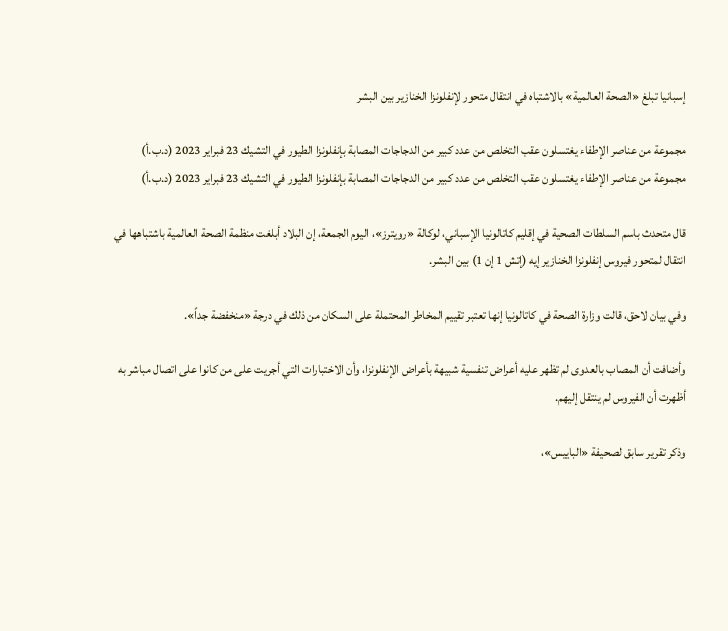إسبانيا تبلغ «الصحة العالمية» بالاشتباه في انتقال متحور لإنفلونزا الخنازير بين البشر

مجموعة من عناصر الإطفاء يغتسلون عقب التخلص من عدد كبير من الدجاجات المصابة بإنفلونزا الطيور في التشيك 23 فبراير 2023 (د.ب.أ)
مجموعة من عناصر الإطفاء يغتسلون عقب التخلص من عدد كبير من الدجاجات المصابة بإنفلونزا الطيور في التشيك 23 فبراير 2023 (د.ب.أ)

قال متحدث باسم السلطات الصحية في إقليم كاتالونيا الإسباني، لوكالة «رويترز»، اليوم الجمعة، إن البلاد أبلغت منظمة الصحة العالمية باشتباهها في انتقال لمتحور فيروس إنفلونزا الخنازير إيه (إتش 1 إن 1) بين البشر.

وفي بيان لاحق، قالت وزارة الصحة في كاتالونيا إنها تعتبر ‌تقييم المخاطر المحتملة على ‌السكان من ذلك ‌في درجة «منخفضة جداً».

وأضافت أن المصاب بالعدوى لم تظهر عليه أعراض تنفسية شبيهة بأعراض الإنفلونزا، وأن الاختبارات التي أجريت على من كانوا على اتصال مباشر به أظهرت أن الفيروس لم ينتقل إليهم.

وذكر تقرير ‌سابق ‌لصحيفة «الباييس»،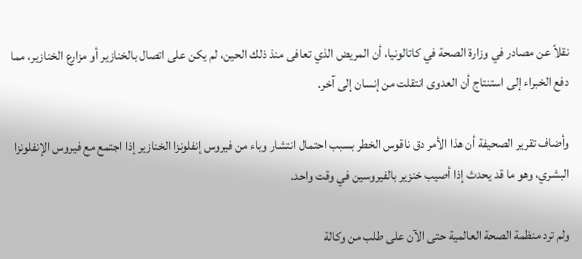نقلاً عن مصادر في ‌وزارة الصحة في كاتالونيا، أن ‌المريض الذي تعافى منذ ذلك الحين، لم يكن على اتصال بالخنازير أو مزارع الخنازير، مما دفع الخبراء ‌إلى استنتاج أن العدوى انتقلت من إنسان إلى آخر.

وأضاف تقرير الصحيفة أن هذا الأمر دق ناقوس الخطر بسبب احتمال انتشار وباء من فيروس إنفلونزا الخنازير إذا اجتمع مع فيروس الإنفلونزا البشري، وهو ما قد يحدث إذا أصيب خنزير بالفيروسين في وقت واحد.

ولم ترد منظمة الصحة العالمية حتى الآن على طلب من وكالة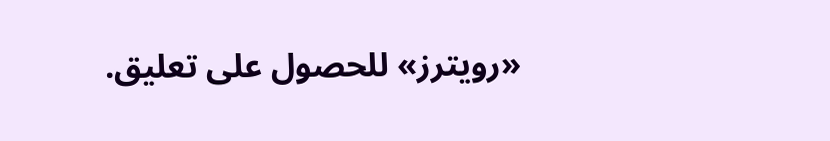«رويترز» للحصول على تعليق.